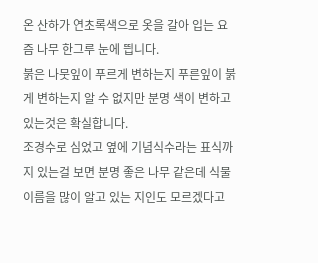온 산하가 연초록색으로 옷을 갈아 입는 요즘 나무 한그루 눈에 띕니다.
붉은 나뭇잎이 푸르게 변하는지 푸른잎이 붉게 변하는지 알 수 없지만 분명 색이 변하고 있는것은 확실합니다.
조경수로 심었고 옆에 기념식수라는 표식까지 있는걸 보면 분명 좋은 나무 같은데 식물이름을 많이 알고 있는 지인도 모르겠다고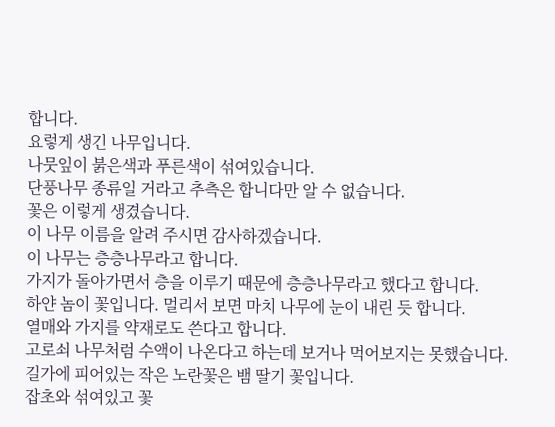합니다.
요렇게 생긴 나무입니다.
나뭇잎이 붉은색과 푸른색이 섞여있습니다.
단풍나무 종류일 거라고 추측은 합니다만 알 수 없습니다.
꽃은 이렇게 생겼습니다.
이 나무 이름을 알려 주시면 감사하겠습니다.
이 나무는 층층나무라고 합니다.
가지가 돌아가면서 층을 이루기 때문에 층층나무라고 했다고 합니다.
하얀 놈이 꽃입니다. 멀리서 보면 마치 나무에 눈이 내린 듯 합니다.
열매와 가지를 약재로도 쓴다고 합니다.
고로쇠 나무처럼 수액이 나온다고 하는데 보거나 먹어보지는 못했습니다.
길가에 피어있는 작은 노란꽃은 뱀 딸기 꽃입니다.
잡초와 섞여있고 꽃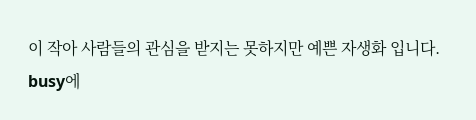이 작아 사람들의 관심을 받지는 못하지만 예쁜 자생화 입니다.
busy에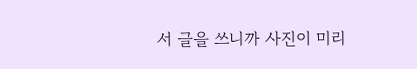서 글을 쓰니까 사진이 미리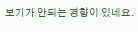보기가 안되는 경향이 있네요.